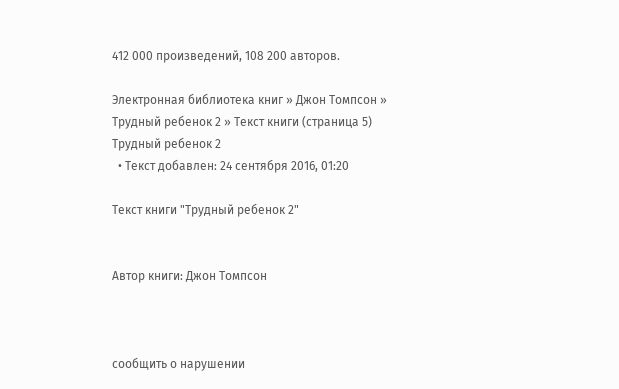412 000 произведений, 108 200 авторов.

Электронная библиотека книг » Джон Томпсон » Трудный ребенок 2 » Текст книги (страница 5)
Трудный ребенок 2
  • Текст добавлен: 24 сентября 2016, 01:20

Текст книги "Трудный ребенок 2"


Автор книги: Джон Томпсон



сообщить о нарушении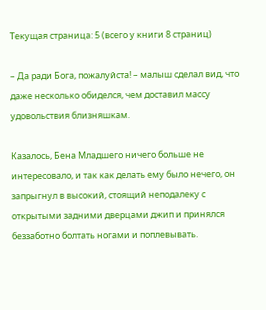Текущая страница: 5 (всего у книги 8 страниц)

– Да ради Бога, пожалуйста! – малыш сделал вид, что даже несколько обиделся, чем доставил массу удовольствия близняшкам.

Казалось, Бена Младшего ничего больше не интересовало, и так как делать ему было нечего, он запрыгнул в высокий, стоящий неподалеку с открытыми задними дверцами джип и принялся беззаботно болтать ногами и поплевывать.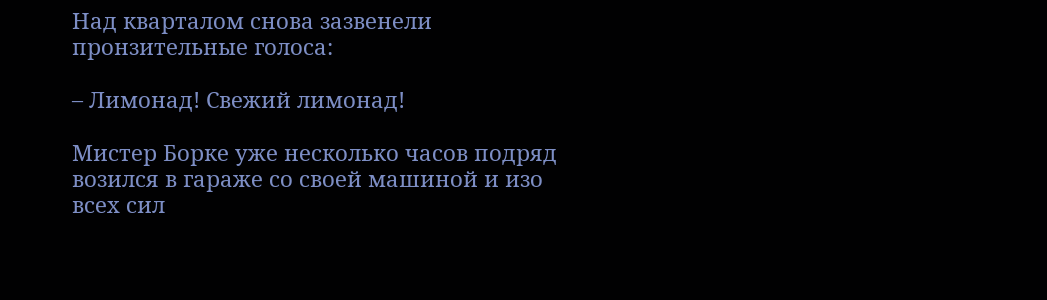Над кварталом снова зазвенели пронзительные голоса:

– Лимонад! Свежий лимонад!

Мистер Борке уже несколько часов подряд возился в гараже со своей машиной и изо всех сил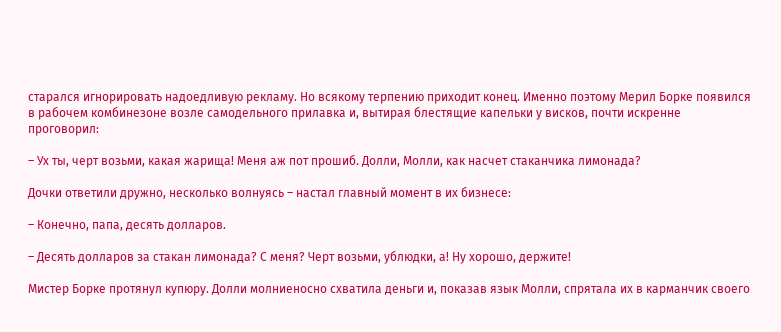старался игнорировать надоедливую рекламу. Но всякому терпению приходит конец. Именно поэтому Мерил Борке появился в рабочем комбинезоне возле самодельного прилавка и, вытирая блестящие капельки у висков, почти искренне проговорил:

– Ух ты, черт возьми, какая жарища! Меня аж пот прошиб. Долли, Молли, как насчет стаканчика лимонада?

Дочки ответили дружно, несколько волнуясь – настал главный момент в их бизнесе:

– Конечно, папа, десять долларов.

– Десять долларов за стакан лимонада? С меня? Черт возьми, ублюдки, а! Ну хорошо, держите!

Мистер Борке протянул купюру. Долли молниеносно схватила деньги и, показав язык Молли, спрятала их в карманчик своего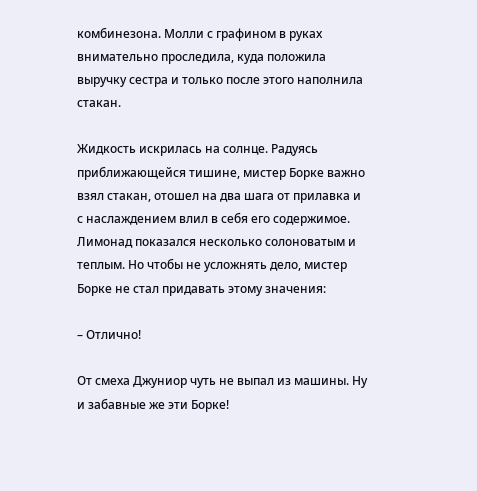комбинезона. Молли с графином в руках внимательно проследила, куда положила выручку сестра и только после этого наполнила стакан.

Жидкость искрилась на солнце. Радуясь приближающейся тишине, мистер Борке важно взял стакан, отошел на два шага от прилавка и с наслаждением влил в себя его содержимое. Лимонад показался несколько солоноватым и теплым. Но чтобы не усложнять дело, мистер Борке не стал придавать этому значения:

– Отлично!

От смеха Джуниор чуть не выпал из машины. Ну и забавные же эти Борке!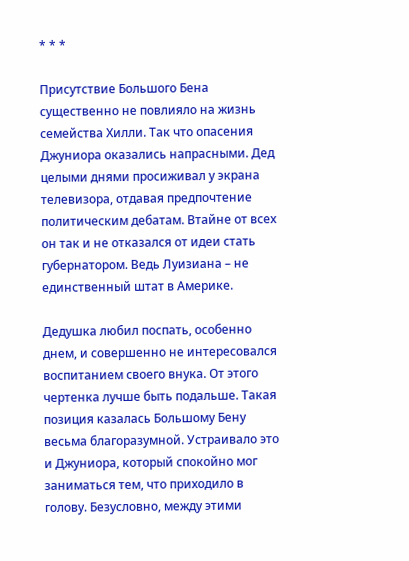* * *

Присутствие Большого Бена существенно не повлияло на жизнь семейства Хилли. Так что опасения Джуниора оказались напрасными. Дед целыми днями просиживал у экрана телевизора, отдавая предпочтение политическим дебатам. Втайне от всех он так и не отказался от идеи стать губернатором. Ведь Луизиана – не единственный штат в Америке.

Дедушка любил поспать, особенно днем, и совершенно не интересовался воспитанием своего внука. От этого чертенка лучше быть подальше. Такая позиция казалась Большому Бену весьма благоразумной. Устраивало это и Джуниора, который спокойно мог заниматься тем, что приходило в голову. Безусловно, между этими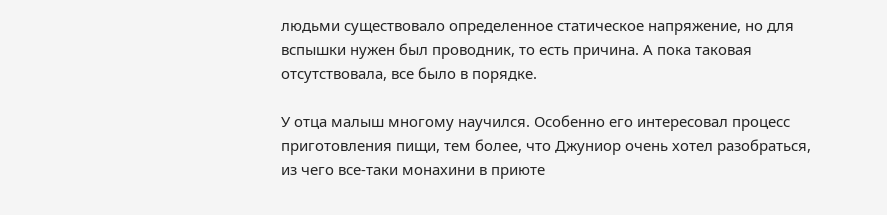людьми существовало определенное статическое напряжение, но для вспышки нужен был проводник, то есть причина. А пока таковая отсутствовала, все было в порядке.

У отца малыш многому научился. Особенно его интересовал процесс приготовления пищи, тем более, что Джуниор очень хотел разобраться, из чего все-таки монахини в приюте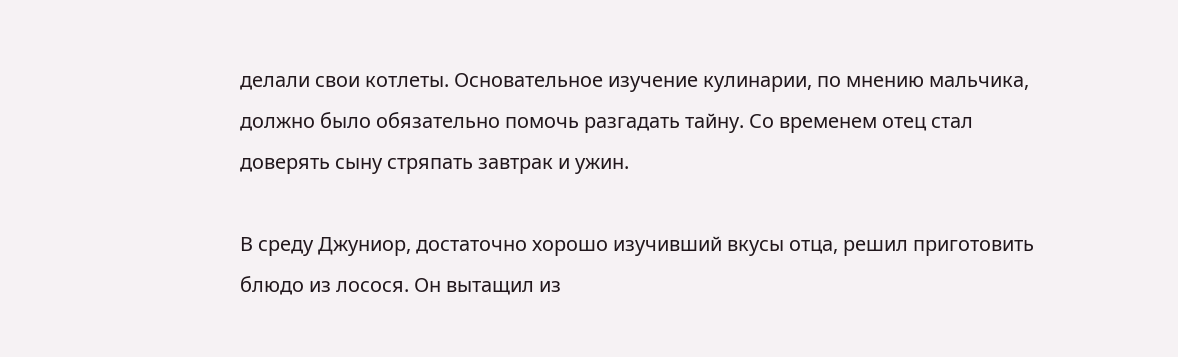делали свои котлеты. Основательное изучение кулинарии, по мнению мальчика, должно было обязательно помочь разгадать тайну. Со временем отец стал доверять сыну стряпать завтрак и ужин.

В среду Джуниор, достаточно хорошо изучивший вкусы отца, решил приготовить блюдо из лосося. Он вытащил из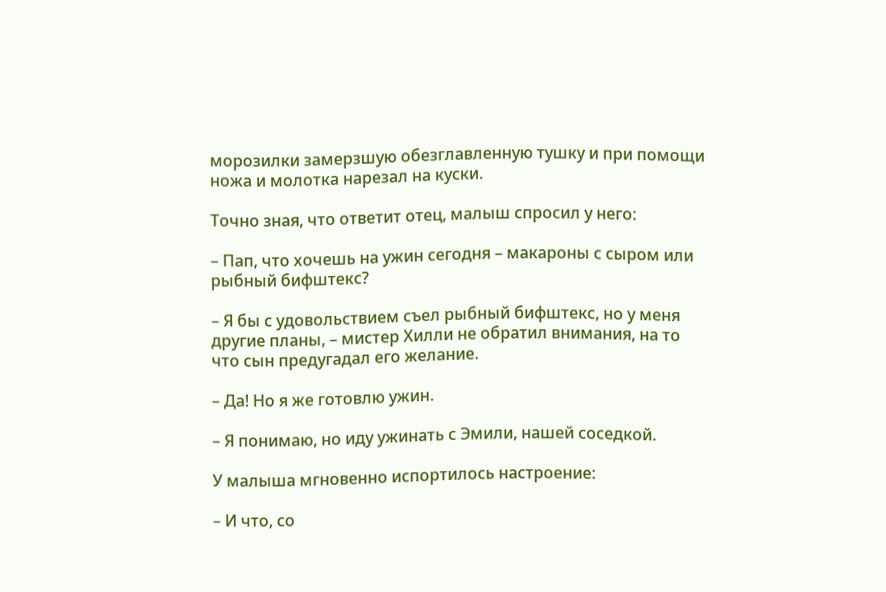морозилки замерзшую обезглавленную тушку и при помощи ножа и молотка нарезал на куски.

Точно зная, что ответит отец, малыш спросил у него:

– Пап, что хочешь на ужин сегодня – макароны с сыром или рыбный бифштекс?

– Я бы с удовольствием съел рыбный бифштекс, но у меня другие планы, – мистер Хилли не обратил внимания, на то что сын предугадал его желание.

– Да! Но я же готовлю ужин.

– Я понимаю, но иду ужинать с Эмили, нашей соседкой.

У малыша мгновенно испортилось настроение:

– И что, со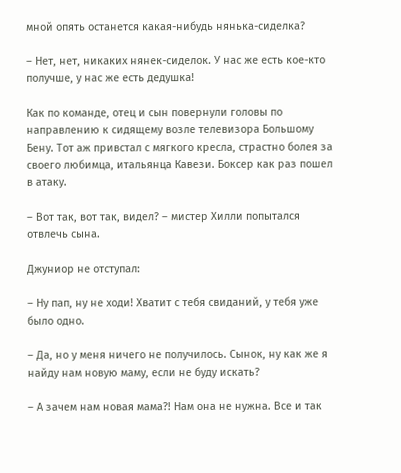мной опять останется какая-нибудь нянька-сиделка?

– Нет, нет, никаких нянек-сиделок. У нас же есть кое-кто получше, у нас же есть дедушка!

Как по команде, отец и сын повернули головы по направлению к сидящему возле телевизора Большому Бену. Тот аж привстал с мягкого кресла, страстно болея за своего любимца, итальянца Кавези. Боксер как раз пошел в атаку.

– Вот так, вот так, видел? – мистер Хилли попытался отвлечь сына.

Джуниор не отступал:

– Ну пап, ну не ходи! Хватит с тебя свиданий, у тебя уже было одно.

– Да, но у меня ничего не получилось. Сынок, ну как же я найду нам новую маму, если не буду искать?

– А зачем нам новая мама?! Нам она не нужна. Все и так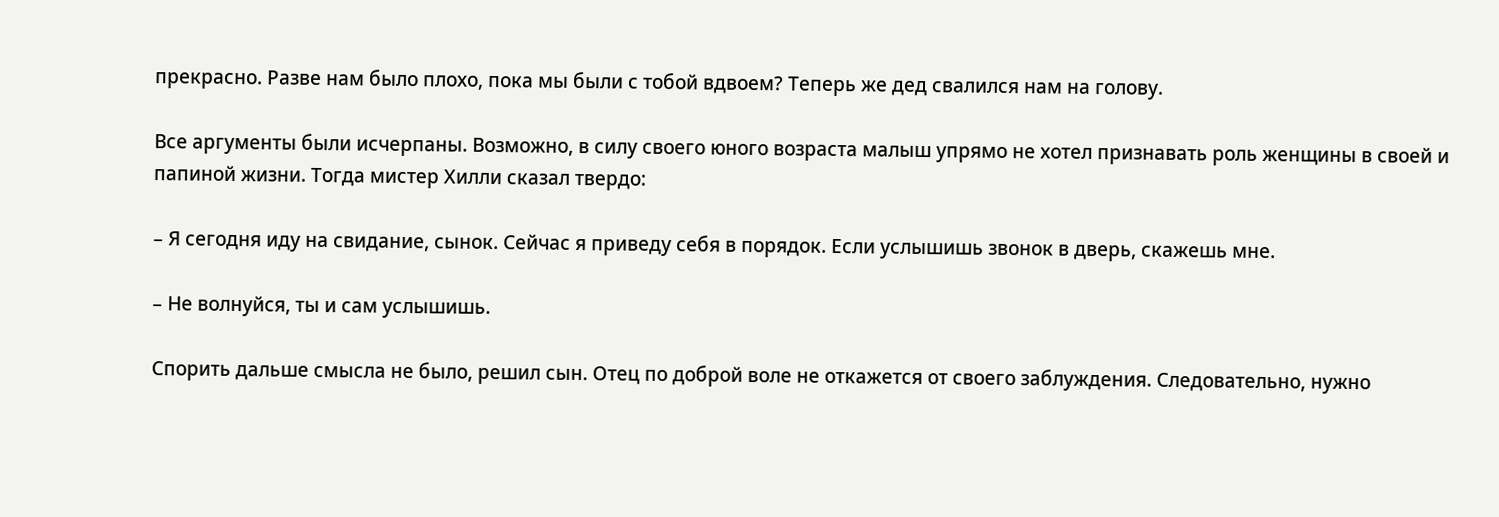прекрасно. Разве нам было плохо, пока мы были с тобой вдвоем? Теперь же дед свалился нам на голову.

Все аргументы были исчерпаны. Возможно, в силу своего юного возраста малыш упрямо не хотел признавать роль женщины в своей и папиной жизни. Тогда мистер Хилли сказал твердо:

– Я сегодня иду на свидание, сынок. Сейчас я приведу себя в порядок. Если услышишь звонок в дверь, скажешь мне.

– Не волнуйся, ты и сам услышишь.

Спорить дальше смысла не было, решил сын. Отец по доброй воле не откажется от своего заблуждения. Следовательно, нужно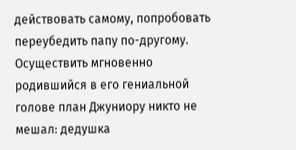действовать самому, попробовать переубедить папу по-другому. Осуществить мгновенно родившийся в его гениальной голове план Джуниору никто не мешал: дедушка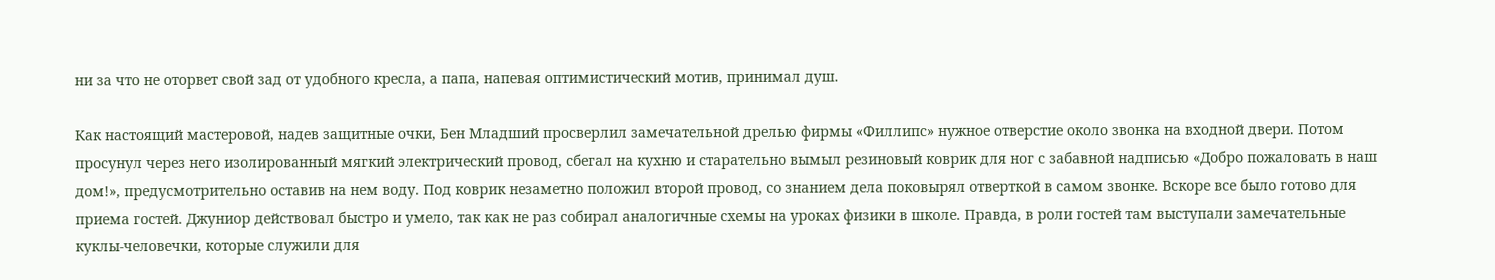ни за что не оторвет свой зад от удобного кресла, а папа, напевая оптимистический мотив, принимал душ.

Как настоящий мастеровой, надев защитные очки, Бен Младший просверлил замечательной дрелью фирмы «Филлипс» нужное отверстие около звонка на входной двери. Потом просунул через него изолированный мягкий электрический провод, сбегал на кухню и старательно вымыл резиновый коврик для ног с забавной надписью «Добро пожаловать в наш дом!», предусмотрительно оставив на нем воду. Под коврик незаметно положил второй провод, со знанием дела поковырял отверткой в самом звонке. Вскоре все было готово для приема гостей. Джуниор действовал быстро и умело, так как не раз собирал аналогичные схемы на уроках физики в школе. Правда, в роли гостей там выступали замечательные куклы-человечки, которые служили для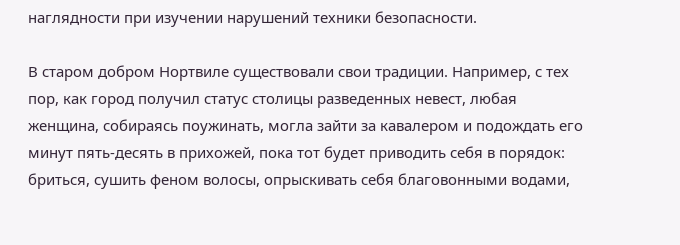наглядности при изучении нарушений техники безопасности.

В старом добром Нортвиле существовали свои традиции. Например, с тех пор, как город получил статус столицы разведенных невест, любая женщина, собираясь поужинать, могла зайти за кавалером и подождать его минут пять-десять в прихожей, пока тот будет приводить себя в порядок: бриться, сушить феном волосы, опрыскивать себя благовонными водами,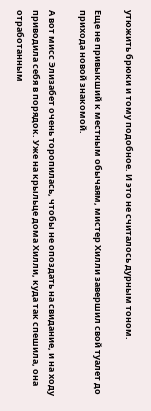утюжить брюки и тому подобное. И это не считалось дурным тоном.

Еще не привыкший к местным обычаям, мистер Хилли завершил свой туалет до прихода новой знакомой.

А вот мисс Элизабет очень торопилась, чтобы не опоздать на свидание, и на ходу приводила себя в порядок. Уже на крыльце дома Хилли, куда так спешила, она отработанным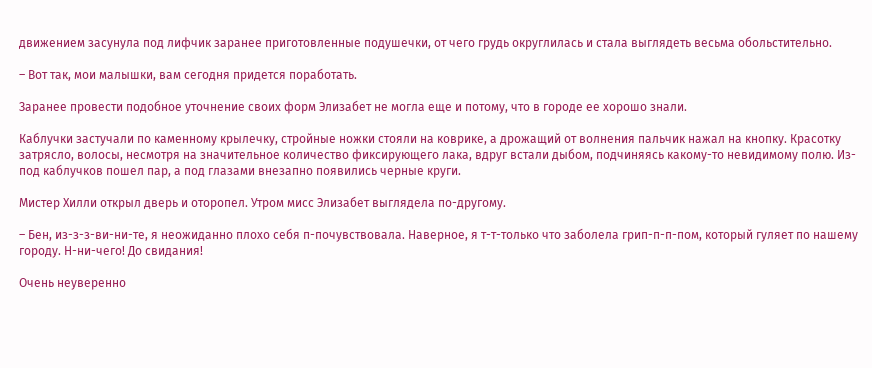движением засунула под лифчик заранее приготовленные подушечки, от чего грудь округлилась и стала выглядеть весьма обольстительно.

– Вот так, мои малышки, вам сегодня придется поработать.

Заранее провести подобное уточнение своих форм Элизабет не могла еще и потому, что в городе ее хорошо знали.

Каблучки застучали по каменному крылечку, стройные ножки стояли на коврике, а дрожащий от волнения пальчик нажал на кнопку. Красотку затрясло, волосы, несмотря на значительное количество фиксирующего лака, вдруг встали дыбом, подчиняясь какому-то невидимому полю. Из-под каблучков пошел пар, а под глазами внезапно появились черные круги.

Мистер Хилли открыл дверь и оторопел. Утром мисс Элизабет выглядела по-другому.

– Бен, из-з-з-ви-ни-те, я неожиданно плохо себя п-почувствовала. Наверное, я т-т-только что заболела грип-п-п-пом, который гуляет по нашему городу. Н-ни-чего! До свидания!

Очень неуверенно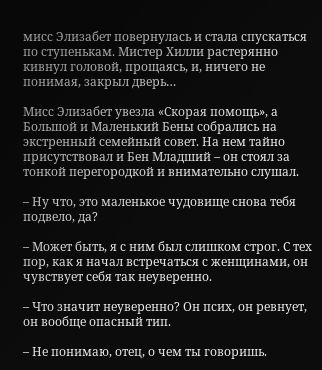мисс Элизабет повернулась и стала спускаться по ступенькам. Мистер Хилли растерянно кивнул головой, прощаясь, и, ничего не понимая, закрыл дверь…

Мисс Элизабет увезла «Скорая помощь», а Большой и Маленький Бены собрались на экстренный семейный совет. На нем тайно присутствовал и Бен Младший – он стоял за тонкой перегородкой и внимательно слушал.

– Ну что, это маленькое чудовище снова тебя подвело, да?

– Может быть, я с ним был слишком строг. С тех пор, как я начал встречаться с женщинами, он чувствует себя так неуверенно.

– Что значит неуверенно? Он псих, он ревнует, он вообще опасный тип.

– Не понимаю, отец, о чем ты говоришь.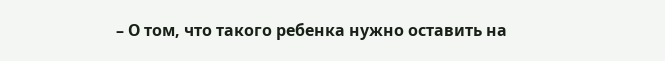– О том, что такого ребенка нужно оставить на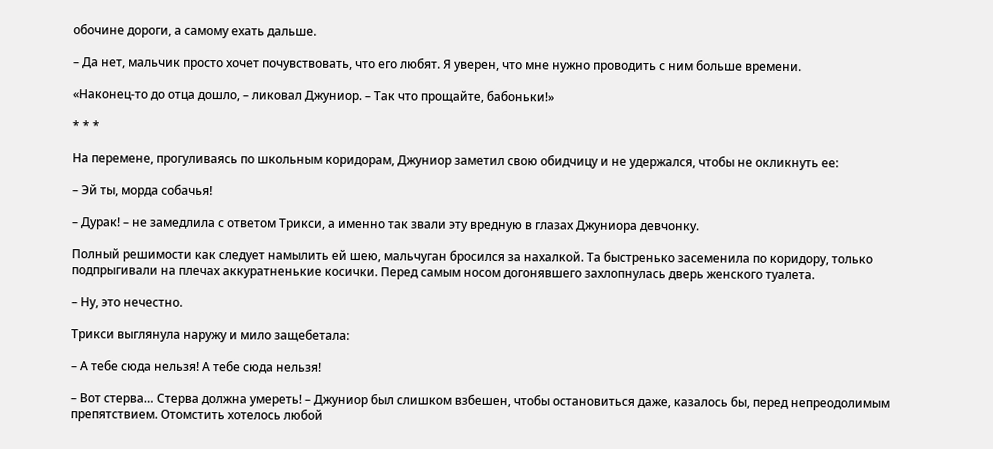обочине дороги, а самому ехать дальше.

– Да нет, мальчик просто хочет почувствовать, что его любят. Я уверен, что мне нужно проводить с ним больше времени.

«Наконец-то до отца дошло, – ликовал Джуниор. – Так что прощайте, бабоньки!»

* * *

На перемене, прогуливаясь по школьным коридорам, Джуниор заметил свою обидчицу и не удержался, чтобы не окликнуть ее:

– Эй ты, морда собачья!

– Дурак! – не замедлила с ответом Трикси, а именно так звали эту вредную в глазах Джуниора девчонку.

Полный решимости как следует намылить ей шею, мальчуган бросился за нахалкой. Та быстренько засеменила по коридору, только подпрыгивали на плечах аккуратненькие косички. Перед самым носом догонявшего захлопнулась дверь женского туалета.

– Ну, это нечестно.

Трикси выглянула наружу и мило защебетала:

– А тебе сюда нельзя! А тебе сюда нельзя!

– Вот стерва… Стерва должна умереть! – Джуниор был слишком взбешен, чтобы остановиться даже, казалось бы, перед непреодолимым препятствием. Отомстить хотелось любой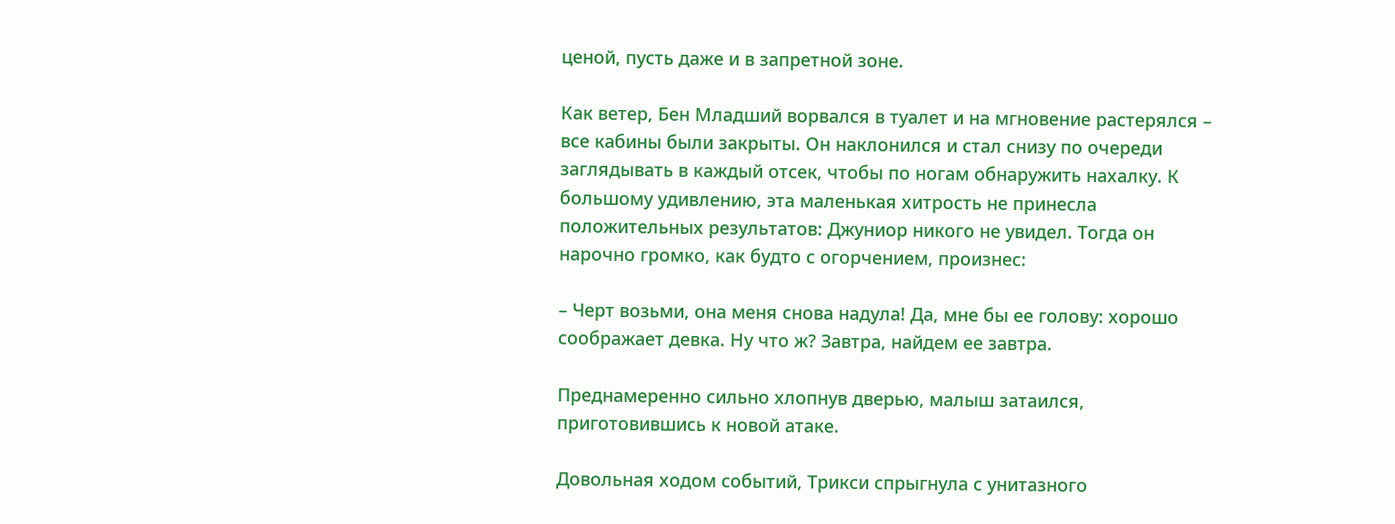ценой, пусть даже и в запретной зоне.

Как ветер, Бен Младший ворвался в туалет и на мгновение растерялся – все кабины были закрыты. Он наклонился и стал снизу по очереди заглядывать в каждый отсек, чтобы по ногам обнаружить нахалку. К большому удивлению, эта маленькая хитрость не принесла положительных результатов: Джуниор никого не увидел. Тогда он нарочно громко, как будто с огорчением, произнес:

– Черт возьми, она меня снова надула! Да, мне бы ее голову: хорошо соображает девка. Ну что ж? Завтра, найдем ее завтра.

Преднамеренно сильно хлопнув дверью, малыш затаился, приготовившись к новой атаке.

Довольная ходом событий, Трикси спрыгнула с унитазного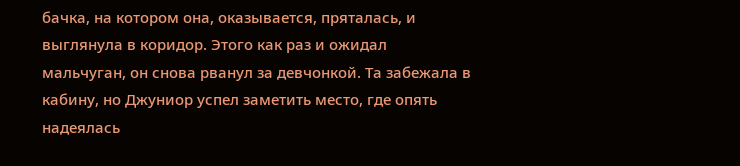бачка, на котором она, оказывается, пряталась, и выглянула в коридор. Этого как раз и ожидал мальчуган, он снова рванул за девчонкой. Та забежала в кабину, но Джуниор успел заметить место, где опять надеялась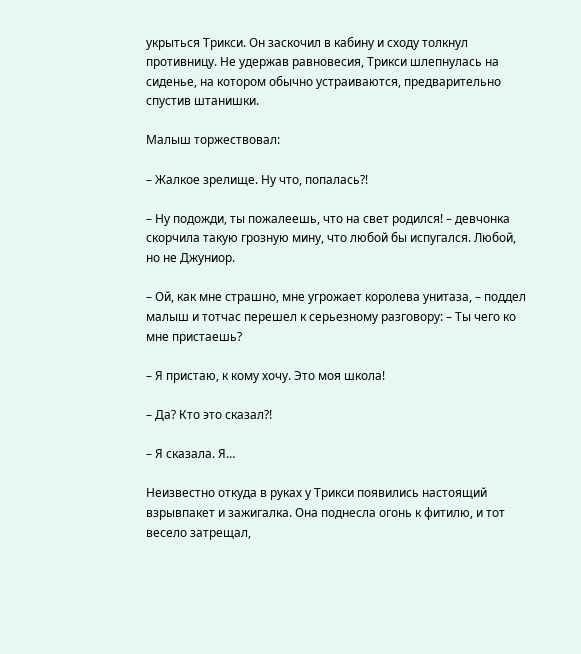укрыться Трикси. Он заскочил в кабину и сходу толкнул противницу. Не удержав равновесия, Трикси шлепнулась на сиденье, на котором обычно устраиваются, предварительно спустив штанишки.

Малыш торжествовал:

– Жалкое зрелище. Ну что, попалась?!

– Ну подожди, ты пожалеешь, что на свет родился! – девчонка скорчила такую грозную мину, что любой бы испугался. Любой, но не Джуниор.

– Ой, как мне страшно, мне угрожает королева унитаза, – поддел малыш и тотчас перешел к серьезному разговору: – Ты чего ко мне пристаешь?

– Я пристаю, к кому хочу. Это моя школа!

– Да? Кто это сказал?!

– Я сказала. Я…

Неизвестно откуда в руках у Трикси появились настоящий взрывпакет и зажигалка. Она поднесла огонь к фитилю, и тот весело затрещал,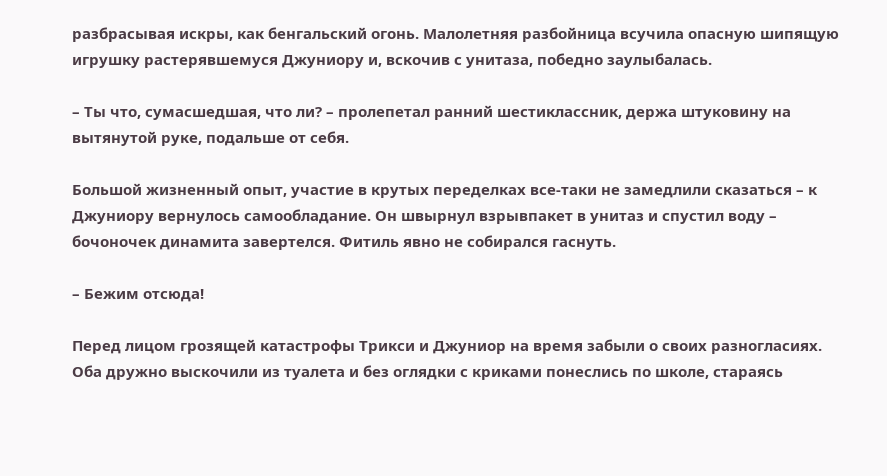разбрасывая искры, как бенгальский огонь. Малолетняя разбойница всучила опасную шипящую игрушку растерявшемуся Джуниору и, вскочив с унитаза, победно заулыбалась.

– Ты что, сумасшедшая, что ли? – пролепетал ранний шестиклассник, держа штуковину на вытянутой руке, подальше от себя.

Большой жизненный опыт, участие в крутых переделках все-таки не замедлили сказаться – к Джуниору вернулось самообладание. Он швырнул взрывпакет в унитаз и спустил воду – бочоночек динамита завертелся. Фитиль явно не собирался гаснуть.

– Бежим отсюда!

Перед лицом грозящей катастрофы Трикси и Джуниор на время забыли о своих разногласиях. Оба дружно выскочили из туалета и без оглядки с криками понеслись по школе, стараясь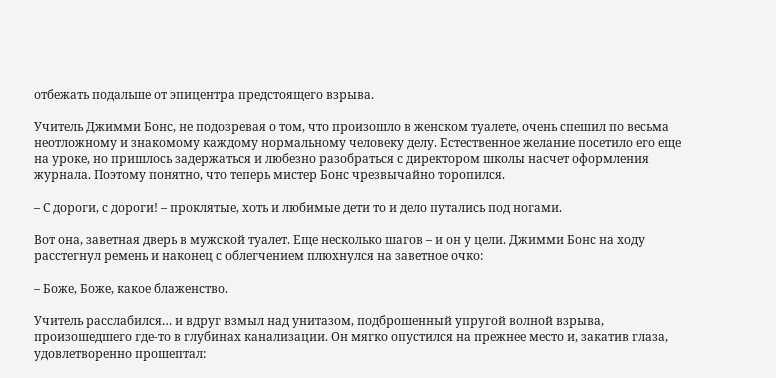отбежать подальше от эпицентра предстоящего взрыва.

Учитель Джимми Бонс, не подозревая о том, что произошло в женском туалете, очень спешил по весьма неотложному и знакомому каждому нормальному человеку делу. Естественное желание посетило его еще на уроке, но пришлось задержаться и любезно разобраться с директором школы насчет оформления журнала. Поэтому понятно, что теперь мистер Бонс чрезвычайно торопился.

– С дороги, с дороги! – проклятые, хоть и любимые дети то и дело путались под ногами.

Вот она, заветная дверь в мужской туалет. Еще несколько шагов – и он у цели. Джимми Бонс на ходу расстегнул ремень и наконец с облегчением плюхнулся на заветное очко:

– Боже, Боже, какое блаженство.

Учитель расслабился… и вдруг взмыл над унитазом, подброшенный упругой волной взрыва, произошедшего где-то в глубинах канализации. Он мягко опустился на прежнее место и, закатив глаза, удовлетворенно прошептал: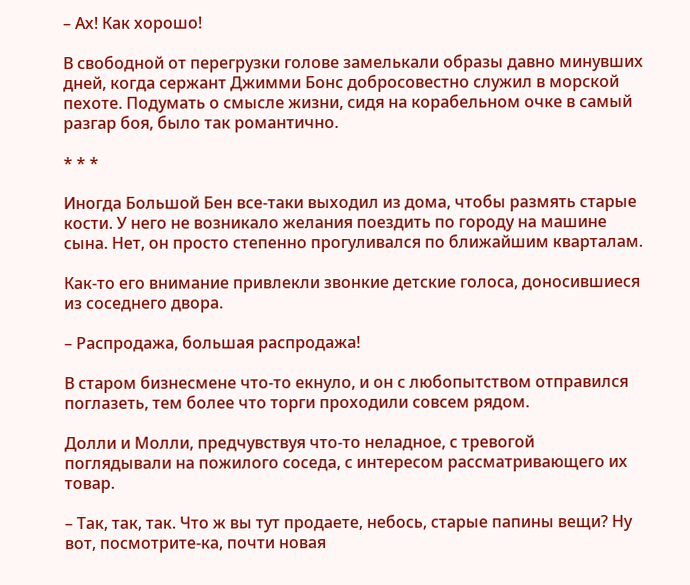– Ах! Как хорошо!

В свободной от перегрузки голове замелькали образы давно минувших дней, когда сержант Джимми Бонс добросовестно служил в морской пехоте. Подумать о смысле жизни, сидя на корабельном очке в самый разгар боя, было так романтично.

* * *

Иногда Большой Бен все-таки выходил из дома, чтобы размять старые кости. У него не возникало желания поездить по городу на машине сына. Нет, он просто степенно прогуливался по ближайшим кварталам.

Как-то его внимание привлекли звонкие детские голоса, доносившиеся из соседнего двора.

– Распродажа, большая распродажа!

В старом бизнесмене что-то екнуло, и он с любопытством отправился поглазеть, тем более что торги проходили совсем рядом.

Долли и Молли, предчувствуя что-то неладное, с тревогой поглядывали на пожилого соседа, с интересом рассматривающего их товар.

– Так, так, так. Что ж вы тут продаете, небось, старые папины вещи? Ну вот, посмотрите-ка, почти новая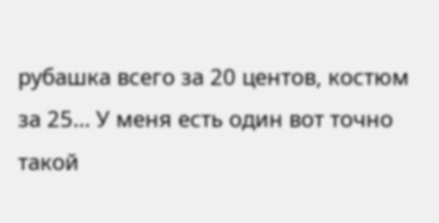рубашка всего за 20 центов, костюм за 25… У меня есть один вот точно такой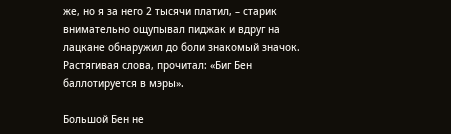же, но я за него 2 тысячи платил, – старик внимательно ощупывал пиджак и вдруг на лацкане обнаружил до боли знакомый значок. Растягивая слова, прочитал: «Биг Бен баллотируется в мэры».

Большой Бен не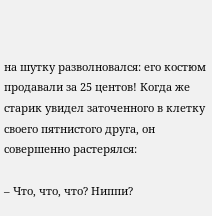на шутку разволновался: его костюм продавали за 25 центов! Когда же старик увидел заточенного в клетку своего пятнистого друга, он совершенно растерялся:

– Что, что, что? Ниппи?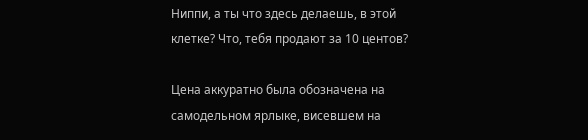Ниппи, а ты что здесь делаешь, в этой клетке? Что, тебя продают за 10 центов?

Цена аккуратно была обозначена на самодельном ярлыке, висевшем на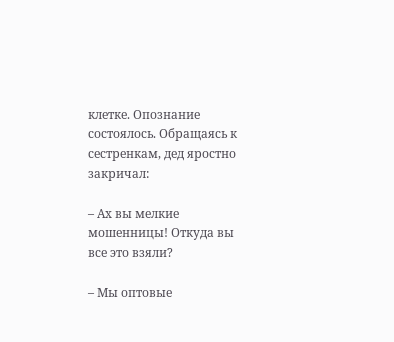клетке. Опознание состоялось. Обращаясь к сестренкам, дед яростно закричал:

– Ах вы мелкие мошенницы! Откуда вы все это взяли?

– Мы оптовые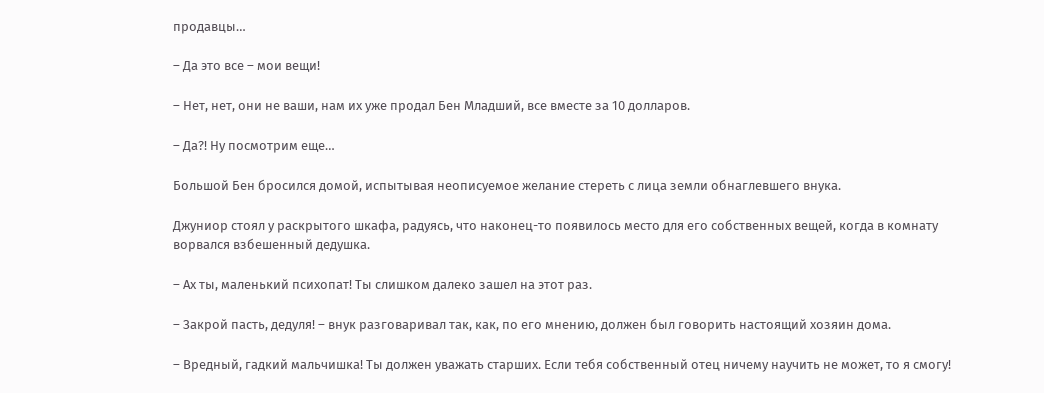продавцы…

– Да это все – мои вещи!

– Нет, нет, они не ваши, нам их уже продал Бен Младший, все вместе за 10 долларов.

– Да?! Ну посмотрим еще…

Большой Бен бросился домой, испытывая неописуемое желание стереть с лица земли обнаглевшего внука.

Джуниор стоял у раскрытого шкафа, радуясь, что наконец-то появилось место для его собственных вещей, когда в комнату ворвался взбешенный дедушка.

– Ах ты, маленький психопат! Ты слишком далеко зашел на этот раз.

– Закрой пасть, дедуля! – внук разговаривал так, как, по его мнению, должен был говорить настоящий хозяин дома.

– Вредный, гадкий мальчишка! Ты должен уважать старших. Если тебя собственный отец ничему научить не может, то я смогу!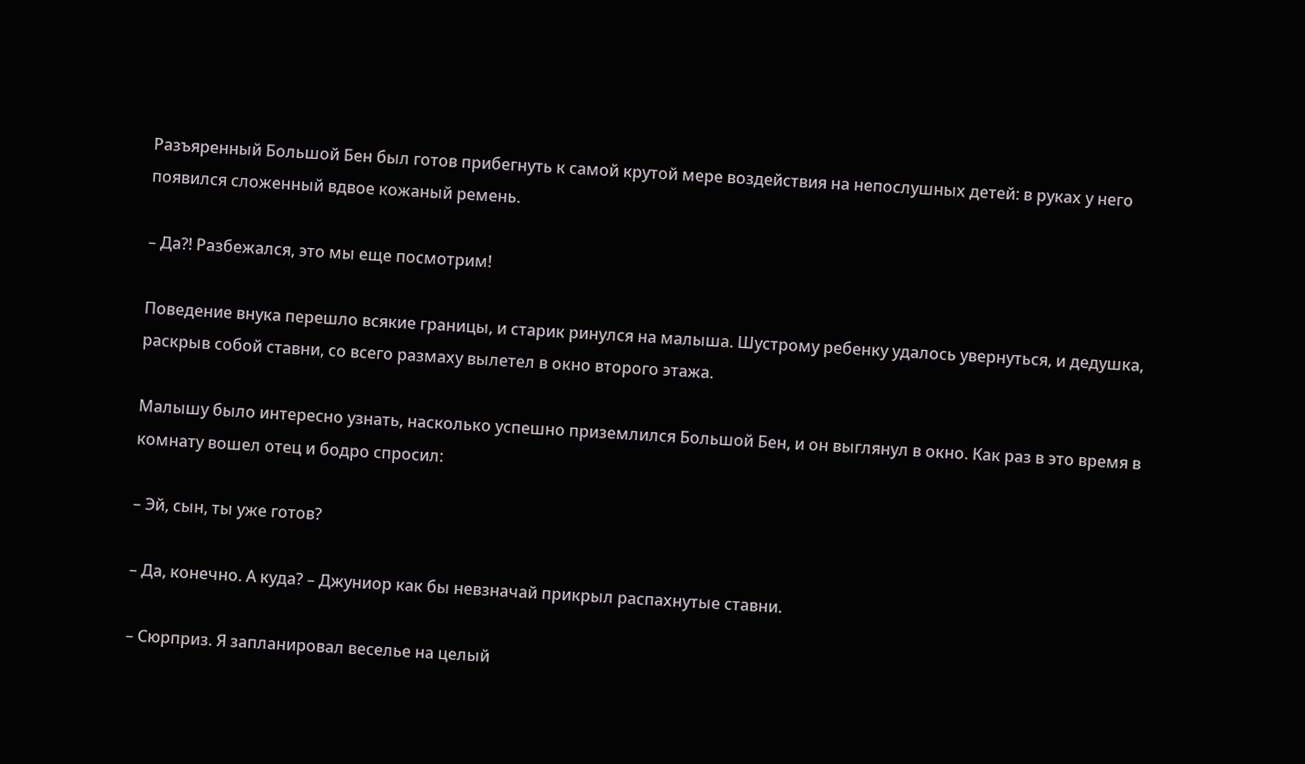Разъяренный Большой Бен был готов прибегнуть к самой крутой мере воздействия на непослушных детей: в руках у него появился сложенный вдвое кожаный ремень.

– Да?! Разбежался, это мы еще посмотрим!

Поведение внука перешло всякие границы, и старик ринулся на малыша. Шустрому ребенку удалось увернуться, и дедушка, раскрыв собой ставни, со всего размаху вылетел в окно второго этажа.

Малышу было интересно узнать, насколько успешно приземлился Большой Бен, и он выглянул в окно. Как раз в это время в комнату вошел отец и бодро спросил:

– Эй, сын, ты уже готов?

– Да, конечно. А куда? – Джуниор как бы невзначай прикрыл распахнутые ставни.

– Сюрприз. Я запланировал веселье на целый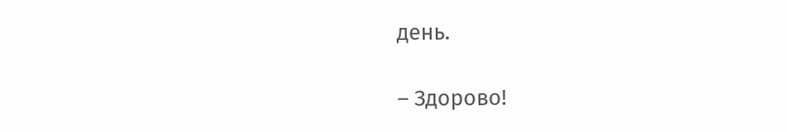день.

– Здорово!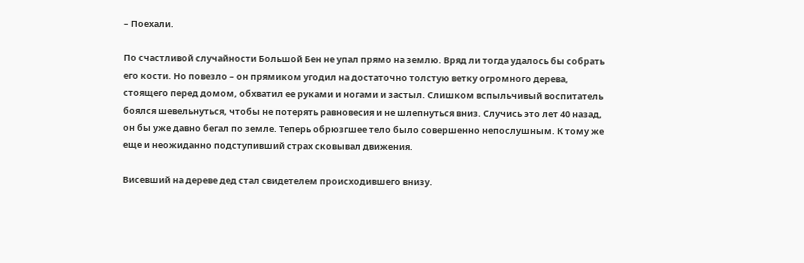– Поехали.

По счастливой случайности Большой Бен не упал прямо на землю. Вряд ли тогда удалось бы собрать его кости. Но повезло – он прямиком угодил на достаточно толстую ветку огромного дерева, стоящего перед домом, обхватил ее руками и ногами и застыл. Слишком вспыльчивый воспитатель боялся шевельнуться, чтобы не потерять равновесия и не шлепнуться вниз. Случись это лет 40 назад, он бы уже давно бегал по земле. Теперь обрюзгшее тело было совершенно непослушным. К тому же еще и неожиданно подступивший страх сковывал движения.

Висевший на дереве дед стал свидетелем происходившего внизу.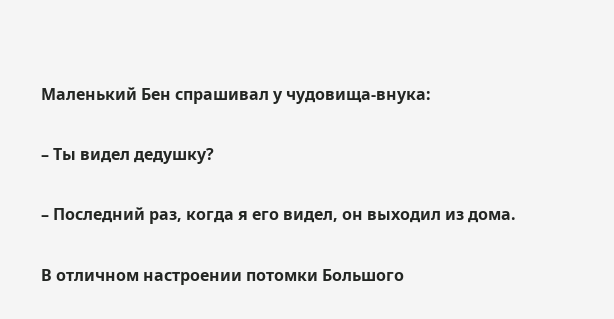Маленький Бен спрашивал у чудовища-внука:

– Ты видел дедушку?

– Последний раз, когда я его видел, он выходил из дома.

В отличном настроении потомки Большого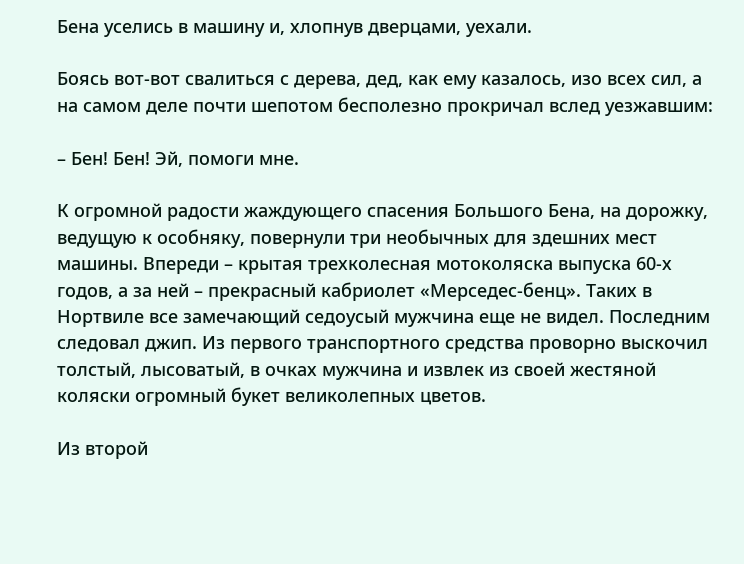Бена уселись в машину и, хлопнув дверцами, уехали.

Боясь вот-вот свалиться с дерева, дед, как ему казалось, изо всех сил, а на самом деле почти шепотом бесполезно прокричал вслед уезжавшим:

– Бен! Бен! Эй, помоги мне.

К огромной радости жаждующего спасения Большого Бена, на дорожку, ведущую к особняку, повернули три необычных для здешних мест машины. Впереди – крытая трехколесная мотоколяска выпуска 60-х годов, а за ней – прекрасный кабриолет «Мерседес-бенц». Таких в Нортвиле все замечающий седоусый мужчина еще не видел. Последним следовал джип. Из первого транспортного средства проворно выскочил толстый, лысоватый, в очках мужчина и извлек из своей жестяной коляски огромный букет великолепных цветов.

Из второй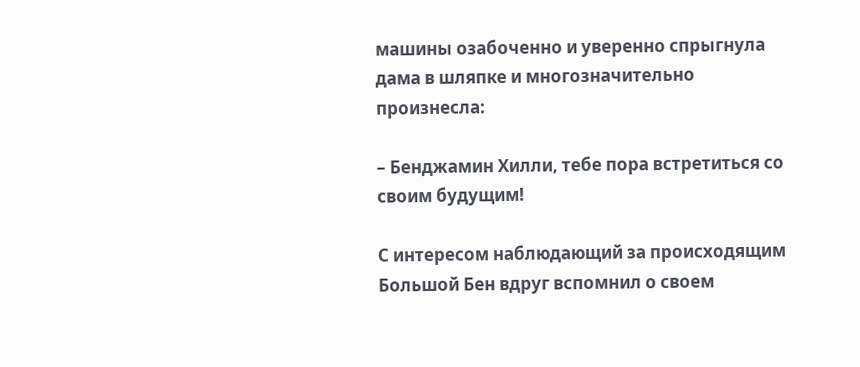машины озабоченно и уверенно спрыгнула дама в шляпке и многозначительно произнесла:

– Бенджамин Хилли, тебе пора встретиться со своим будущим!

С интересом наблюдающий за происходящим Большой Бен вдруг вспомнил о своем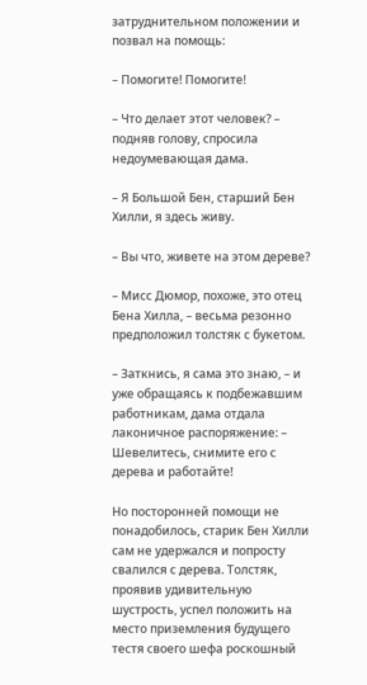затруднительном положении и позвал на помощь:

– Помогите! Помогите!

– Что делает этот человек? – подняв голову, спросила недоумевающая дама.

– Я Большой Бен, старший Бен Хилли, я здесь живу.

– Вы что, живете на этом дереве?

– Мисс Дюмор, похоже, это отец Бена Хилла, – весьма резонно предположил толстяк с букетом.

– Заткнись, я сама это знаю, – и уже обращаясь к подбежавшим работникам, дама отдала лаконичное распоряжение: – Шевелитесь, снимите его с дерева и работайте!

Но посторонней помощи не понадобилось, старик Бен Хилли сам не удержался и попросту свалился с дерева. Толстяк, проявив удивительную шустрость, успел положить на место приземления будущего тестя своего шефа роскошный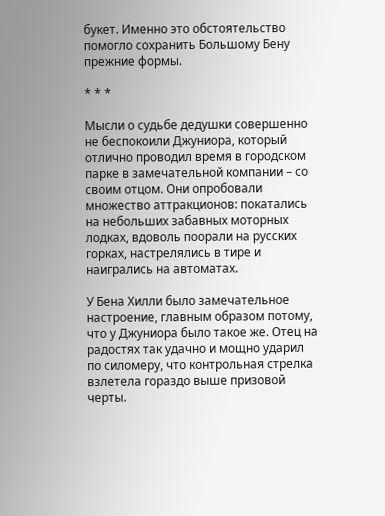букет. Именно это обстоятельство помогло сохранить Большому Бену прежние формы.

* * *

Мысли о судьбе дедушки совершенно не беспокоили Джуниора, который отлично проводил время в городском парке в замечательной компании – со своим отцом. Они опробовали множество аттракционов: покатались на небольших забавных моторных лодках, вдоволь поорали на русских горках, настрелялись в тире и наигрались на автоматах.

У Бена Хилли было замечательное настроение, главным образом потому, что у Джуниора было такое же. Отец на радостях так удачно и мощно ударил по силомеру, что контрольная стрелка взлетела гораздо выше призовой черты.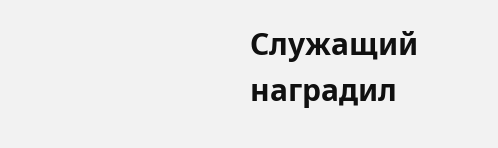Служащий наградил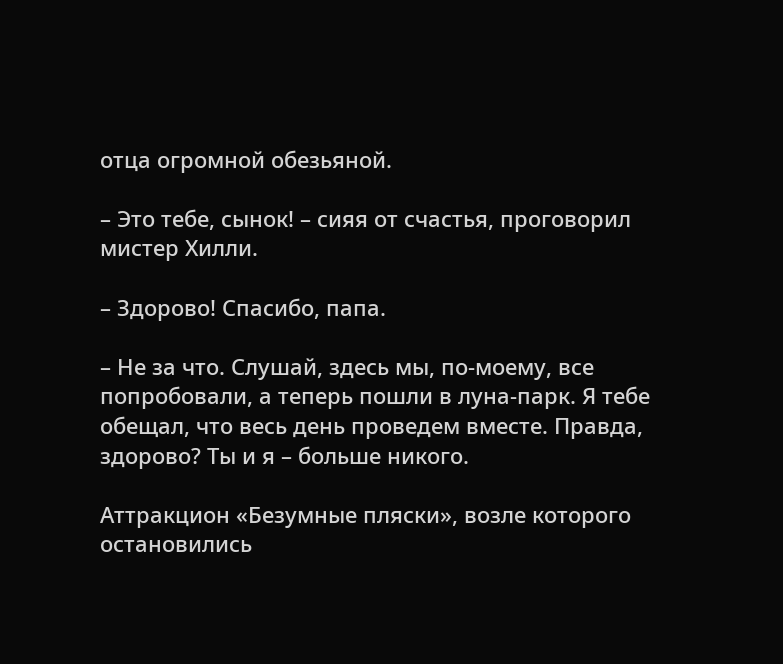отца огромной обезьяной.

– Это тебе, сынок! – сияя от счастья, проговорил мистер Хилли.

– Здорово! Спасибо, папа.

– Не за что. Слушай, здесь мы, по-моему, все попробовали, а теперь пошли в луна-парк. Я тебе обещал, что весь день проведем вместе. Правда, здорово? Ты и я – больше никого.

Аттракцион «Безумные пляски», возле которого остановились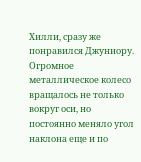Хилли, сразу же понравился Джуниору. Огромное металлическое колесо вращалось не только вокруг оси, но постоянно меняло угол наклона еще и по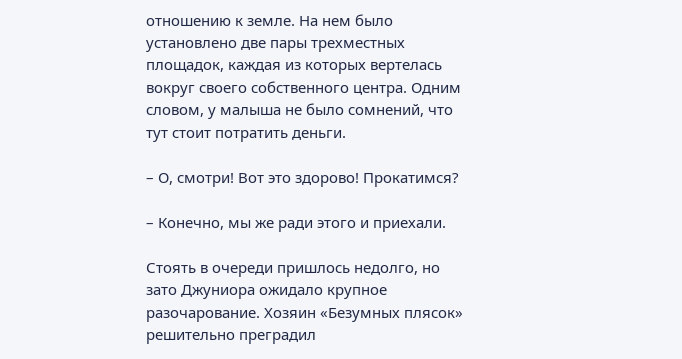отношению к земле. На нем было установлено две пары трехместных площадок, каждая из которых вертелась вокруг своего собственного центра. Одним словом, у малыша не было сомнений, что тут стоит потратить деньги.

– О, смотри! Вот это здорово! Прокатимся?

– Конечно, мы же ради этого и приехали.

Стоять в очереди пришлось недолго, но зато Джуниора ожидало крупное разочарование. Хозяин «Безумных плясок» решительно преградил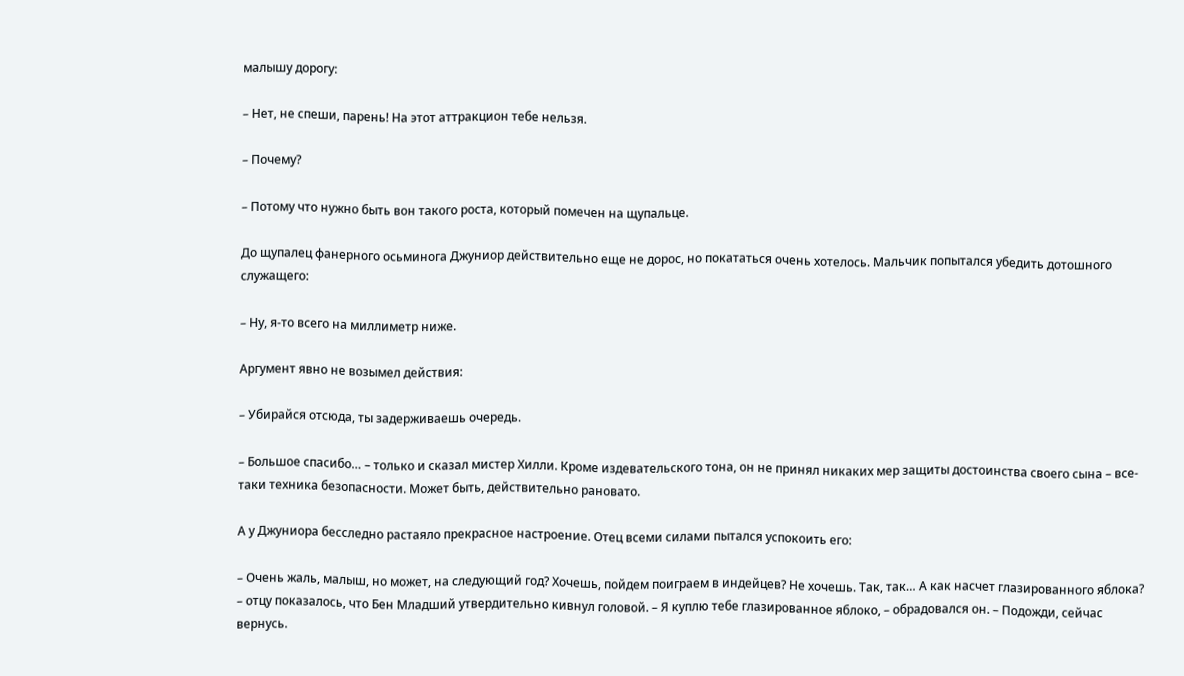малышу дорогу:

– Нет, не спеши, парень! На этот аттракцион тебе нельзя.

– Почему?

– Потому что нужно быть вон такого роста, который помечен на щупальце.

До щупалец фанерного осьминога Джуниор действительно еще не дорос, но покататься очень хотелось. Мальчик попытался убедить дотошного служащего:

– Ну, я-то всего на миллиметр ниже.

Аргумент явно не возымел действия:

– Убирайся отсюда, ты задерживаешь очередь.

– Большое спасибо… – только и сказал мистер Хилли. Кроме издевательского тона, он не принял никаких мер защиты достоинства своего сына – все-таки техника безопасности. Может быть, действительно рановато.

А у Джуниора бесследно растаяло прекрасное настроение. Отец всеми силами пытался успокоить его:

– Очень жаль, малыш, но может, на следующий год? Хочешь, пойдем поиграем в индейцев? Не хочешь. Так, так… А как насчет глазированного яблока? – отцу показалось, что Бен Младший утвердительно кивнул головой. – Я куплю тебе глазированное яблоко, – обрадовался он. – Подожди, сейчас вернусь.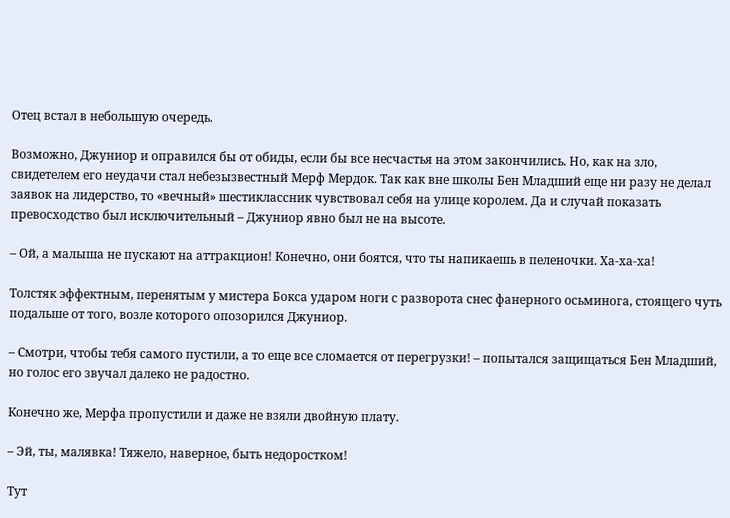Отец встал в небольшую очередь.

Возможно, Джуниор и оправился бы от обиды, если бы все несчастья на этом закончились. Но, как на зло, свидетелем его неудачи стал небезызвестный Мерф Мердок. Так как вне школы Бен Младший еще ни разу не делал заявок на лидерство, то «вечный» шестиклассник чувствовал себя на улице королем. Да и случай показать превосходство был исключительный – Джуниор явно был не на высоте.

– Ой, а малыша не пускают на аттракцион! Конечно, они боятся, что ты напикаешь в пеленочки. Ха-ха-ха!

Толстяк эффектным, перенятым у мистера Бокса ударом ноги с разворота снес фанерного осьминога, стоящего чуть подальше от того, возле которого опозорился Джуниор.

– Смотри, чтобы тебя самого пустили, а то еще все сломается от перегрузки! – попытался защищаться Бен Младший, но голос его звучал далеко не радостно.

Конечно же, Мерфа пропустили и даже не взяли двойную плату.

– Эй, ты, малявка! Тяжело, наверное, быть недоростком!

Тут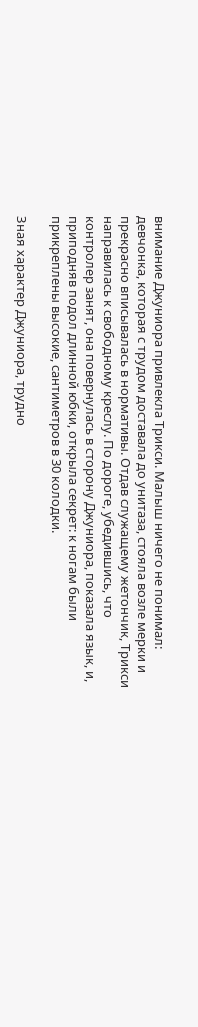внимание Джуниора привлекла Трикси. Малыш ничего не понимал: девчонка, которая с трудом доставала до унитаза, стояла возле мерки и прекрасно вписывалась в нормативы. Отдав служащему жетончик, Трикси направилась к свободному креслу. По дороге, убедившись, что контролер занят, она повернулась в сторону Джуниора, показала язык, и, приподняв подол длинной юбки, открыла секрет: к ногам были прикреплены высокие, сантиметров в 30 колодки.

Зная характер Джуниора, трудно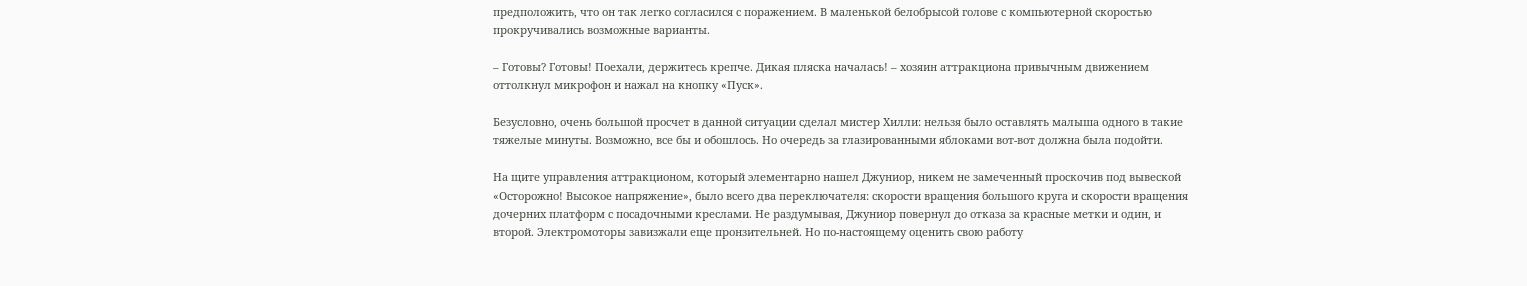предположить, что он так легко согласился с поражением. В маленькой белобрысой голове с компьютерной скоростью прокручивались возможные варианты.

– Готовы? Готовы! Поехали, держитесь крепче. Дикая пляска началась! – хозяин аттракциона привычным движением оттолкнул микрофон и нажал на кнопку «Пуск».

Безусловно, очень большой просчет в данной ситуации сделал мистер Хилли: нельзя было оставлять малыша одного в такие тяжелые минуты. Возможно, все бы и обошлось. Но очередь за глазированными яблоками вот-вот должна была подойти.

На щите управления аттракционом, который элементарно нашел Джуниор, никем не замеченный проскочив под вывеской «Осторожно! Высокое напряжение», было всего два переключателя: скорости вращения большого круга и скорости вращения дочерних платформ с посадочными креслами. Не раздумывая, Джуниор повернул до отказа за красные метки и один, и второй. Электромоторы завизжали еще пронзительней. Но по-настоящему оценить свою работу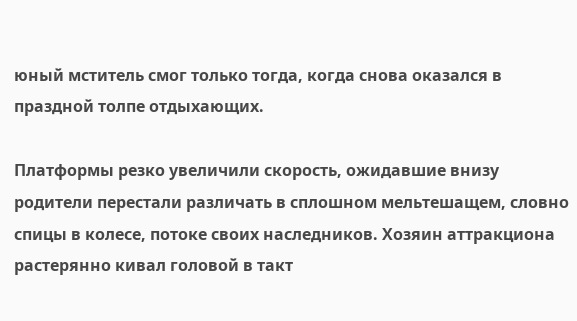юный мститель смог только тогда, когда снова оказался в праздной толпе отдыхающих.

Платформы резко увеличили скорость, ожидавшие внизу родители перестали различать в сплошном мельтешащем, словно спицы в колесе, потоке своих наследников. Хозяин аттракциона растерянно кивал головой в такт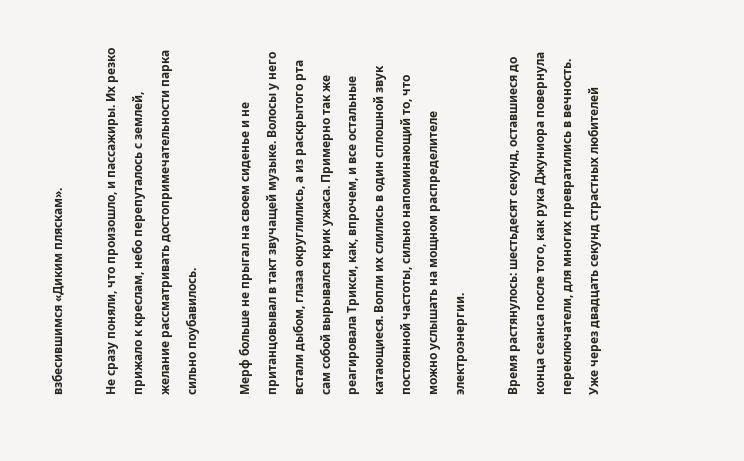взбесившимся «Диким пляскам».

Не сразу поняли, что произошло, и пассажиры. Их резко прижало к креслам, небо перепуталось с землей, желание рассматривать достопримечательности парка сильно поубавилось.

Мерф больше не прыгал на своем сиденье и не пританцовывал в такт звучащей музыке. Волосы у него встали дыбом, глаза округлились, а из раскрытого рта сам собой вырывался крик ужаса. Примерно так же реагировала Трикси, как, впрочем, и все остальные катающиеся. Вопли их слились в один сплошной звук постоянной частоты, сильно напоминающий то, что можно услышать на мощном распределителе электроэнергии.

Время растянулось: шестьдесят секунд, оставшиеся до конца сеанса после того, как рука Джуниора повернула переключатели, для многих превратились в вечность. Уже через двадцать секунд страстных любителей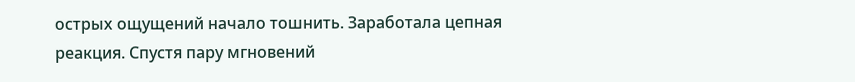острых ощущений начало тошнить. Заработала цепная реакция. Спустя пару мгновений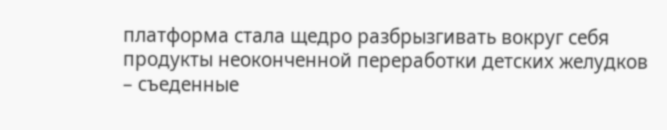платформа стала щедро разбрызгивать вокруг себя продукты неоконченной переработки детских желудков – съеденные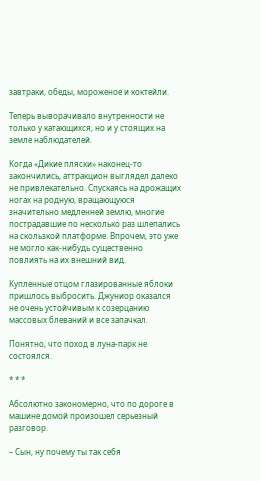завтраки, обеды, мороженое и коктейли.

Теперь выворачивало внутренности не только у катающихся, но и у стоящих на земле наблюдателей.

Когда «Дикие пляски» наконец-то закончились, аттракцион выглядел далеко не привлекательно. Спускаясь на дрожащих ногах на родную, вращающуюся значительно медленней землю, многие пострадавшие по несколько раз шлепались на скользкой платформе. Впрочем, это уже не могло как-нибудь существенно повлиять на их внешний вид.

Купленные отцом глазированные яблоки пришлось выбросить. Джуниор оказался не очень устойчивым к созерцанию массовых блеваний и все запачкал.

Понятно, что поход в луна-парк не состоялся.

* * *

Абсолютно закономерно, что по дороге в машине домой произошел серьезный разговор.

– Сын, ну почему ты так себя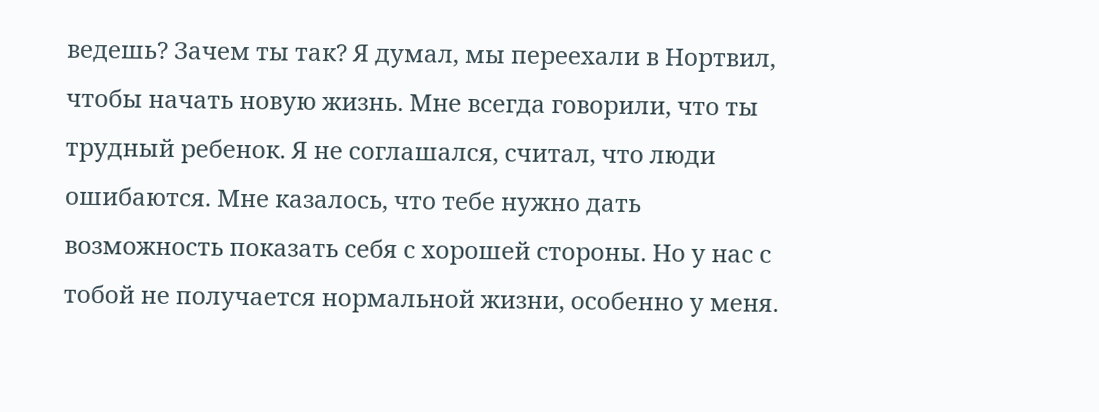ведешь? Зачем ты так? Я думал, мы переехали в Нортвил, чтобы начать новую жизнь. Мне всегда говорили, что ты трудный ребенок. Я не соглашался, считал, что люди ошибаются. Мне казалось, что тебе нужно дать возможность показать себя с хорошей стороны. Но у нас с тобой не получается нормальной жизни, особенно у меня.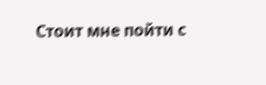Стоит мне пойти с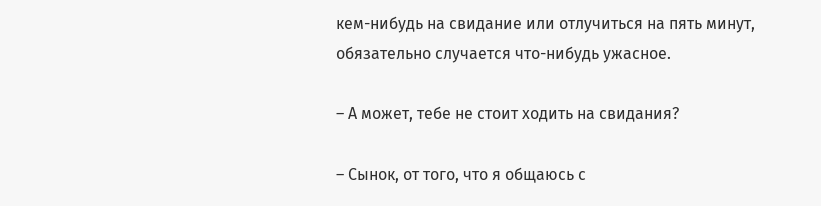кем-нибудь на свидание или отлучиться на пять минут, обязательно случается что-нибудь ужасное.

– А может, тебе не стоит ходить на свидания?

– Сынок, от того, что я общаюсь с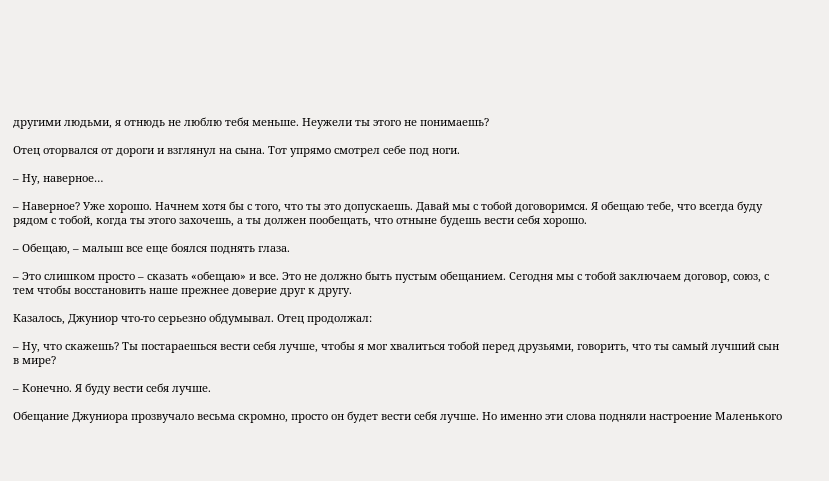другими людьми, я отнюдь не люблю тебя меньше. Неужели ты этого не понимаешь?

Отец оторвался от дороги и взглянул на сына. Тот упрямо смотрел себе под ноги.

– Ну, наверное…

– Наверное? Уже хорошо. Начнем хотя бы с того, что ты это допускаешь. Давай мы с тобой договоримся. Я обещаю тебе, что всегда буду рядом с тобой, когда ты этого захочешь, а ты должен пообещать, что отныне будешь вести себя хорошо.

– Обещаю, – малыш все еще боялся поднять глаза.

– Это слишком просто – сказать «обещаю» и все. Это не должно быть пустым обещанием. Сегодня мы с тобой заключаем договор, союз, с тем чтобы восстановить наше прежнее доверие друг к другу.

Казалось, Джуниор что-то серьезно обдумывал. Отец продолжал:

– Ну, что скажешь? Ты постараешься вести себя лучше, чтобы я мог хвалиться тобой перед друзьями, говорить, что ты самый лучший сын в мире?

– Конечно. Я буду вести себя лучше.

Обещание Джуниора прозвучало весьма скромно, просто он будет вести себя лучше. Но именно эти слова подняли настроение Маленького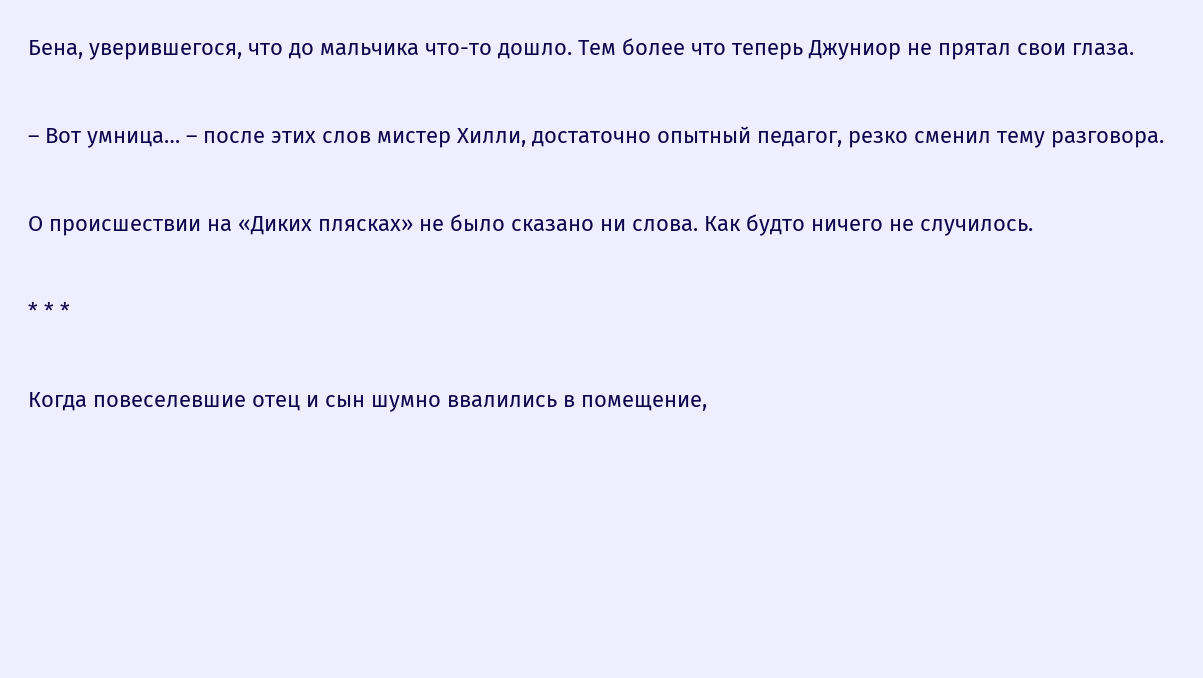Бена, уверившегося, что до мальчика что-то дошло. Тем более что теперь Джуниор не прятал свои глаза.

– Вот умница… – после этих слов мистер Хилли, достаточно опытный педагог, резко сменил тему разговора.

О происшествии на «Диких плясках» не было сказано ни слова. Как будто ничего не случилось.

* * *

Когда повеселевшие отец и сын шумно ввалились в помещение,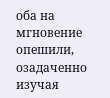оба на мгновение опешили, озадаченно изучая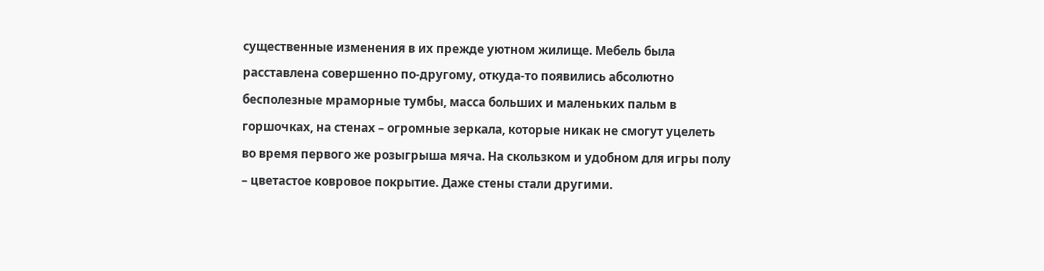существенные изменения в их прежде уютном жилище. Мебель была расставлена совершенно по-другому, откуда-то появились абсолютно бесполезные мраморные тумбы, масса больших и маленьких пальм в горшочках, на стенах – огромные зеркала, которые никак не смогут уцелеть во время первого же розыгрыша мяча. На скользком и удобном для игры полу – цветастое ковровое покрытие. Даже стены стали другими.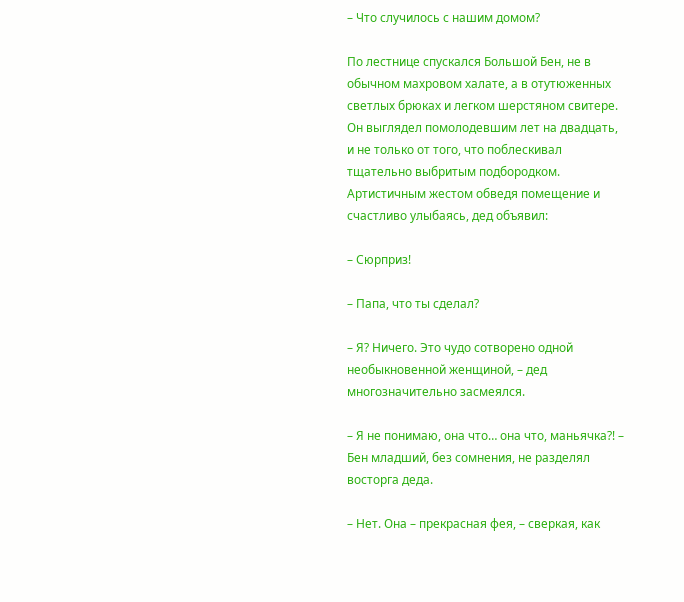– Что случилось с нашим домом?

По лестнице спускался Большой Бен, не в обычном махровом халате, а в отутюженных светлых брюках и легком шерстяном свитере. Он выглядел помолодевшим лет на двадцать, и не только от того, что поблескивал тщательно выбритым подбородком. Артистичным жестом обведя помещение и счастливо улыбаясь, дед объявил:

– Сюрприз!

– Папа, что ты сделал?

– Я? Ничего. Это чудо сотворено одной необыкновенной женщиной, – дед многозначительно засмеялся.

– Я не понимаю, она что… она что, маньячка?! – Бен младший, без сомнения, не разделял восторга деда.

– Нет. Она – прекрасная фея, – сверкая, как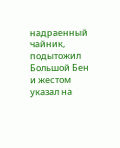надраенный чайник, подытожил Большой Бен и жестом указал на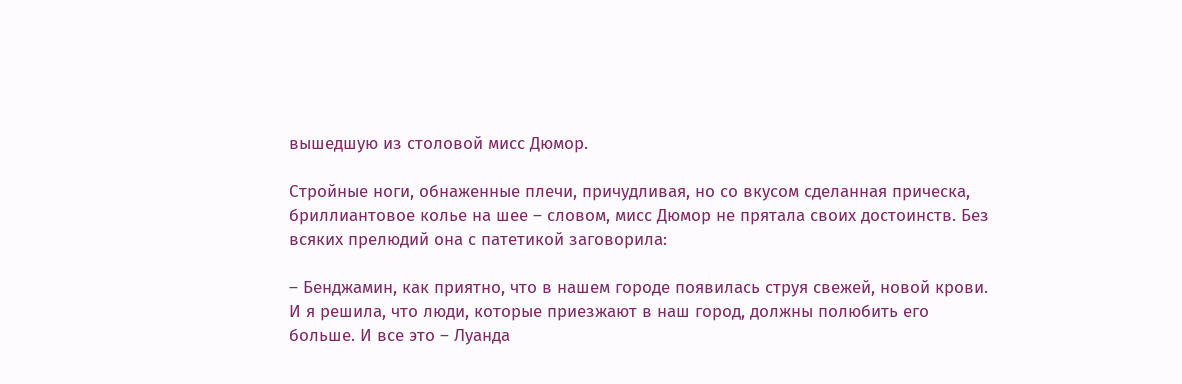вышедшую из столовой мисс Дюмор.

Стройные ноги, обнаженные плечи, причудливая, но со вкусом сделанная прическа, бриллиантовое колье на шее – словом, мисс Дюмор не прятала своих достоинств. Без всяких прелюдий она с патетикой заговорила:

– Бенджамин, как приятно, что в нашем городе появилась струя свежей, новой крови. И я решила, что люди, которые приезжают в наш город, должны полюбить его больше. И все это – Луанда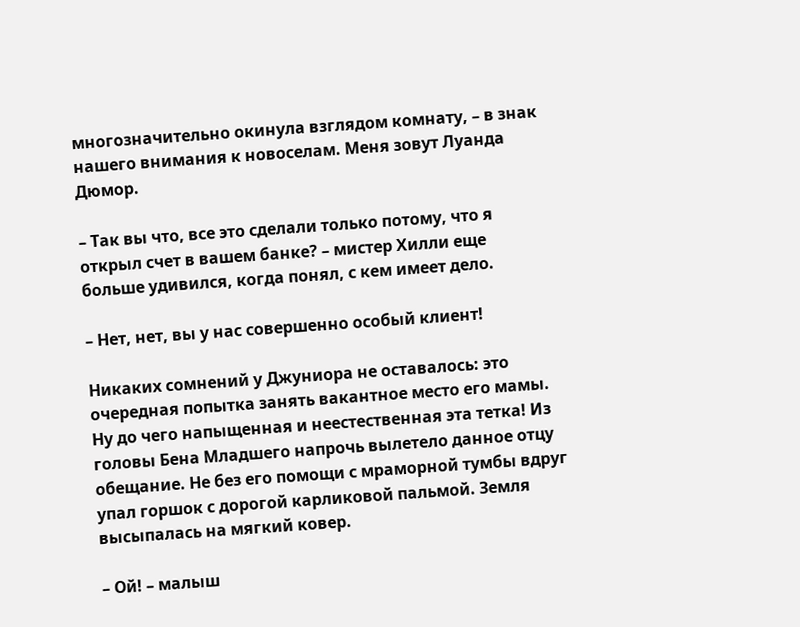многозначительно окинула взглядом комнату, – в знак нашего внимания к новоселам. Меня зовут Луанда Дюмор.

– Так вы что, все это сделали только потому, что я открыл счет в вашем банке? – мистер Хилли еще больше удивился, когда понял, с кем имеет дело.

– Нет, нет, вы у нас совершенно особый клиент!

Никаких сомнений у Джуниора не оставалось: это очередная попытка занять вакантное место его мамы. Ну до чего напыщенная и неестественная эта тетка! Из головы Бена Младшего напрочь вылетело данное отцу обещание. Не без его помощи с мраморной тумбы вдруг упал горшок с дорогой карликовой пальмой. Земля высыпалась на мягкий ковер.

– Ой! – малыш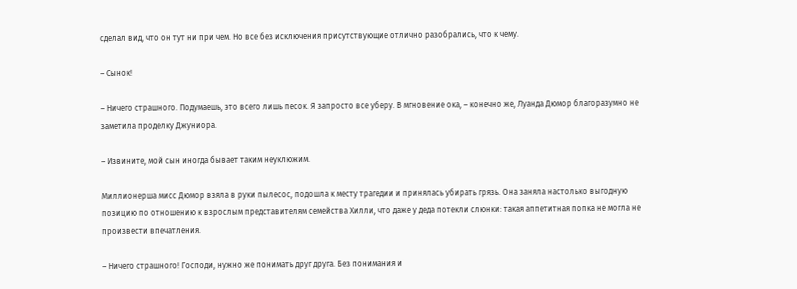сделал вид, что он тут ни при чем. Но все без исключения присутствующие отлично разобрались, что к чему.

– Сынок!

– Ничего страшного. Подумаешь, это всего лишь песок. Я запросто все уберу. В мгновение ока, – конечно же, Луанда Дюмор благоразумно не заметила проделку Джуниора.

– Извините, мой сын иногда бывает таким неуклюжим.

Миллионерша мисс Дюмор взяла в руки пылесос, подошла к месту трагедии и принялась убирать грязь. Она заняла настолько выгодную позицию по отношению к взрослым представителям семейства Хилли, что даже у деда потекли слюнки: такая аппетитная попка не могла не произвести впечатления.

– Ничего страшного! Господи, нужно же понимать друг друга. Без понимания и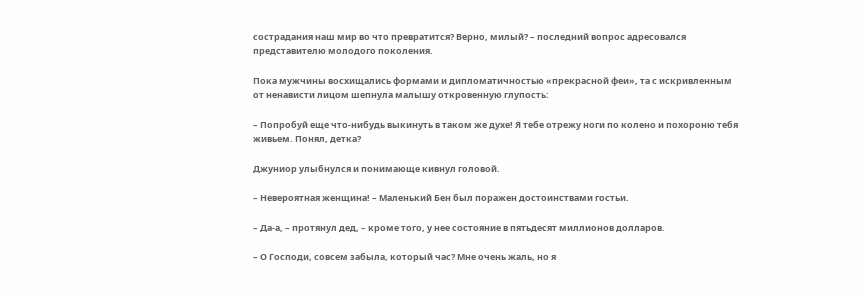сострадания наш мир во что превратится? Верно, милый? – последний вопрос адресовался представителю молодого поколения.

Пока мужчины восхищались формами и дипломатичностью «прекрасной феи», та с искривленным от ненависти лицом шепнула малышу откровенную глупость:

– Попробуй еще что-нибудь выкинуть в таком же духе! Я тебе отрежу ноги по колено и похороню тебя живьем. Понял, детка?

Джуниор улыбнулся и понимающе кивнул головой.

– Невероятная женщина! – Маленький Бен был поражен достоинствами гостьи.

– Да-а, – протянул дед, – кроме того, у нее состояние в пятьдесят миллионов долларов.

– О Господи, совсем забыла, который час? Мне очень жаль, но я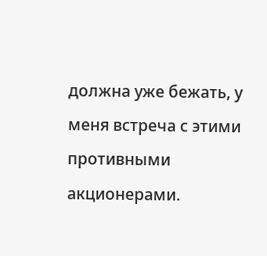должна уже бежать, у меня встреча с этими противными акционерами.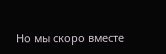Но мы скоро вместе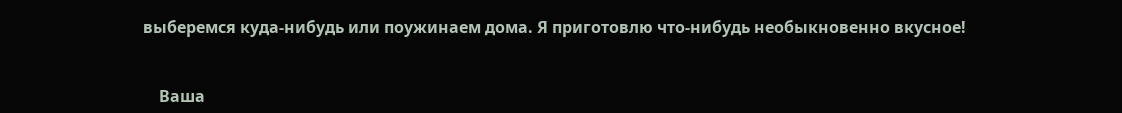выберемся куда-нибудь или поужинаем дома. Я приготовлю что-нибудь необыкновенно вкусное!


    Ваша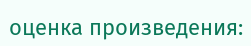оценка произведения: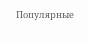Популярные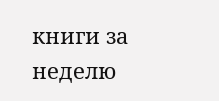книги за неделю